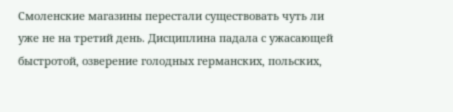Смоленские магазины перестали существовать чуть ли уже не на третий день. Дисциплина падала с ужасающей быстротой, озверение голодных германских, польских,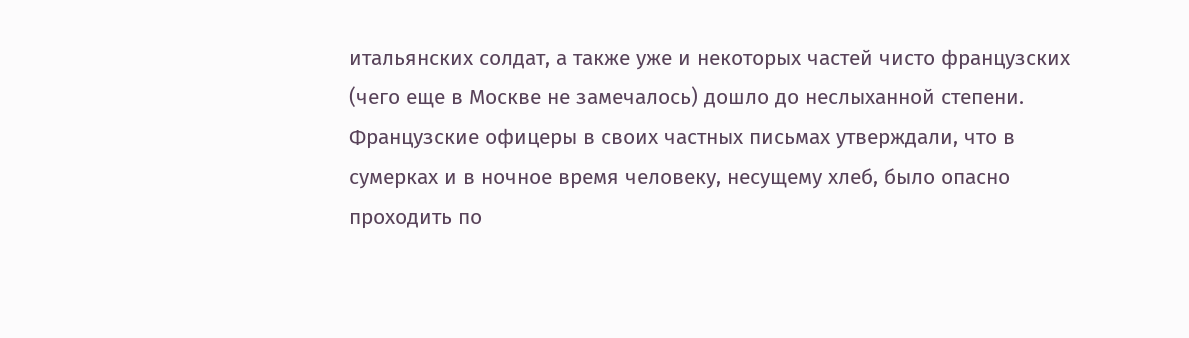итальянских солдат, а также уже и некоторых частей чисто французских (чего еще в Москве не замечалось) дошло до неслыханной степени. Французские офицеры в своих частных письмах утверждали, что в сумерках и в ночное время человеку, несущему хлеб, было опасно проходить по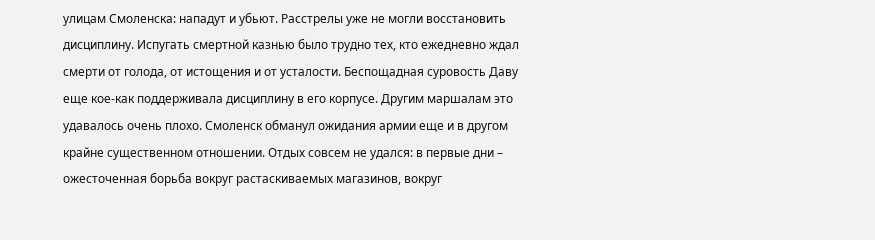улицам Смоленска: нападут и убьют. Расстрелы уже не могли восстановить дисциплину. Испугать смертной казнью было трудно тех, кто ежедневно ждал смерти от голода, от истощения и от усталости. Беспощадная суровость Даву еще кое-как поддерживала дисциплину в его корпусе. Другим маршалам это удавалось очень плохо. Смоленск обманул ожидания армии еще и в другом крайне существенном отношении. Отдых совсем не удался: в первые дни – ожесточенная борьба вокруг растаскиваемых магазинов, вокруг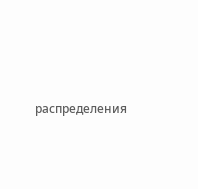распределения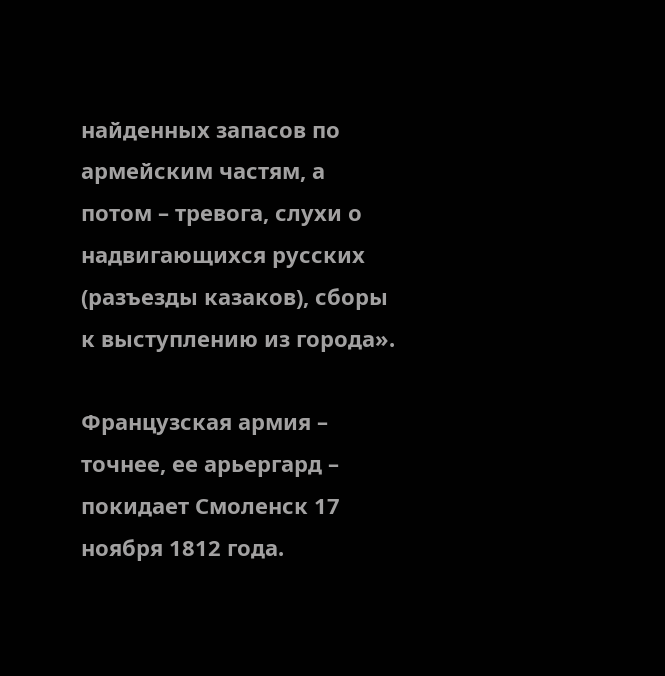найденных запасов по армейским частям, а потом – тревога, слухи о надвигающихся русских (разъезды казаков), сборы к выступлению из города».

Французская армия – точнее, ее арьергард – покидает Смоленск 17 ноября 1812 года.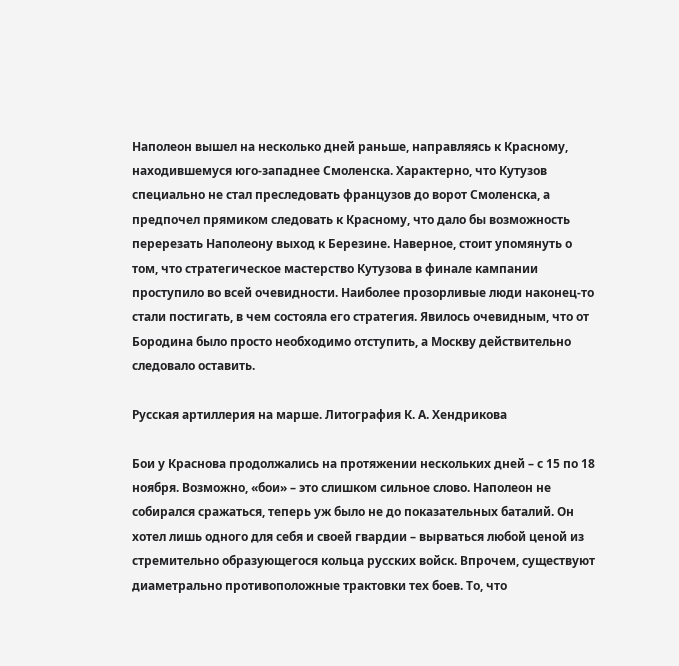Наполеон вышел на несколько дней раньше, направляясь к Красному, находившемуся юго-западнее Смоленска. Характерно, что Кутузов специально не стал преследовать французов до ворот Смоленска, а предпочел прямиком следовать к Красному, что дало бы возможность перерезать Наполеону выход к Березине. Наверное, стоит упомянуть о том, что стратегическое мастерство Кутузова в финале кампании проступило во всей очевидности. Наиболее прозорливые люди наконец-то стали постигать, в чем состояла его стратегия. Явилось очевидным, что от Бородина было просто необходимо отступить, а Москву действительно следовало оставить.

Русская артиллерия на марше. Литография К. А. Хендрикова

Бои у Краснова продолжались на протяжении нескольких дней – с 15 по 18 ноября. Возможно, «бои» – это слишком сильное слово. Наполеон не собирался сражаться, теперь уж было не до показательных баталий. Он хотел лишь одного для себя и своей гвардии – вырваться любой ценой из стремительно образующегося кольца русских войск. Впрочем, существуют диаметрально противоположные трактовки тех боев. То, что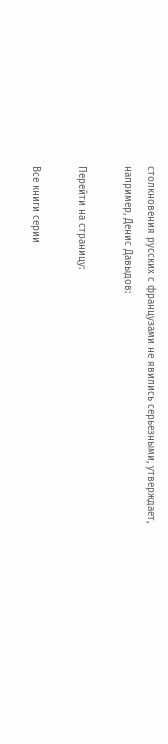столкновения русских с французами не явились серьезными, утверждает, например, Денис Давыдов:

Перейти на страницу:

Все книги серии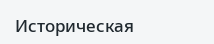Историческая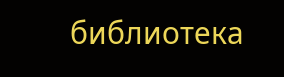библиотека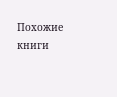Похожие книги